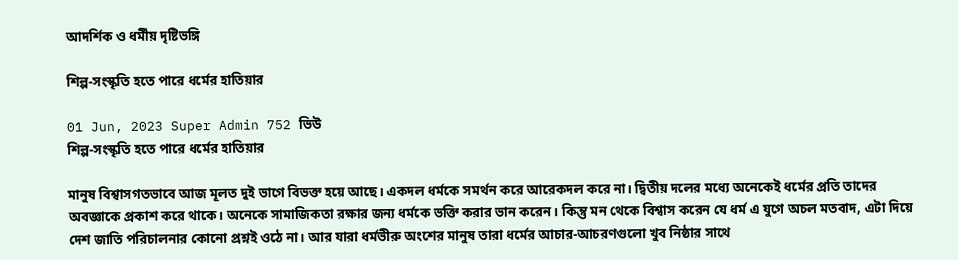আদর্শিক ও ধর্মীয় দৃষ্টিভঙ্গি

শিল্প-সংস্কৃতি হতে পারে ধর্মের হাতিয়ার

01 Jun, 2023 Super Admin 752 ভিউ
শিল্প-সংস্কৃতি হতে পারে ধর্মের হাতিয়ার

মানুষ বিশ্বাসগতভাবে আজ মূলত দুই ভাগে বিভক্ত হয়ে আছে। একদল ধর্মকে সমর্থন করে আরেকদল করে না। দ্বিতীয় দলের মধ্যে অনেকেই ধর্মের প্রতি তাদের অবজ্ঞাকে প্রকাশ করে থাকে। অনেকে সামাজিকতা রক্ষার জন্য ধর্মকে ভক্তি করার ভান করেন। কিন্তু মন থেকে বিশ্বাস করেন যে ধর্ম এ যুগে অচল মতবাদ, এটা দিয়ে দেশ জাতি পরিচালনার কোনো প্রশ্নই ওঠে না। আর যারা ধর্মভীরু অংশের মানুষ তারা ধর্মের আচার-আচরণগুলো খুব নিষ্ঠার সাথে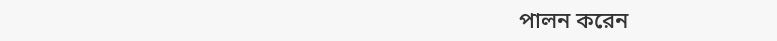পালন করেন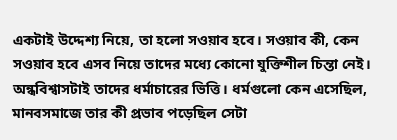একটাই উদ্দেশ্য নিয়ে, তা হলো সওয়াব হবে। সওয়াব কী, কেন সওয়াব হবে এসব নিয়ে তাদের মধ্যে কোনো যুক্তিশীল চিন্তা নেই। অন্ধবিশ্বাসটাই তাদের ধর্মাচারের ভিত্তি। ধর্মগুলো কেন এসেছিল, মানবসমাজে তার কী প্রভাব পড়েছিল সেটা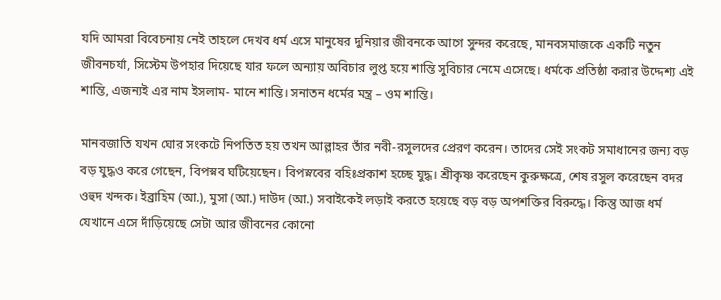যদি আমরা বিবেচনায় নেই তাহলে দেখব ধর্ম এসে মানুষের দুনিয়ার জীবনকে আগে সুন্দর করেছে, মানবসমাজকে একটি নতুন জীবনচর্যা, সিস্টেম উপহার দিয়েছে যার ফলে অন্যায় অবিচার লুপ্ত হয়ে শান্তি সুবিচার নেমে এসেছে। ধর্মকে প্রতিষ্ঠা করার উদ্দেশ্য এই শান্তি, এজন্যই এর নাম ইসলাম- মানে শান্তি। সনাতন ধর্মের মন্ত্র – ওম শান্তি।

মানবজাতি যখন ঘোর সংকটে নিপতিত হয় তখন আল্লাহর তাঁর নবী-রসুলদের প্রেরণ করেন। তাদের সেই সংকট সমাধানের জন্য বড় বড় যুদ্ধও করে গেছেন, বিপস্নব ঘটিয়েছেন। বিপস্নবের বহিঃপ্রকাশ হচ্ছে যুদ্ধ। শ্রীকৃষ্ণ করেছেন কুরুক্ষত্রে, শেষ রসুল করেছেন বদর ওহুদ খন্দক। ইব্রাহিম (আ.), মুসা (আ.) দাউদ (আ.) সবাইকেই লড়াই করতে হয়েছে বড় বড় অপশক্তির বিরুদ্ধে। কিন্তু আজ ধর্ম যেখানে এসে দাঁড়িয়েছে সেটা আর জীবনের কোনো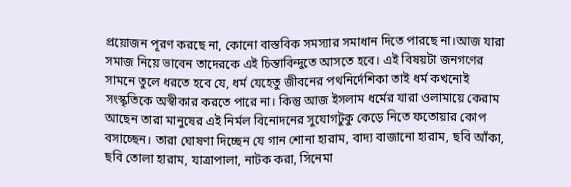প্রয়োজন পূরণ করছে না, কোনো বাস্তবিক সমস্যার সমাধান দিতে পারছে না।আজ যারা সমাজ নিয়ে ভাবেন তাদেরকে এই চিন্তাবিন্দুতে আসতে হবে। এই বিষয়টা জনগণের সামনে তুলে ধরতে হবে যে, ধর্ম যেহেতু জীবনের পথনির্দেশিকা তাই ধর্ম কখনোই সংস্কৃতিকে অস্বীকার করতে পারে না। কিন্তু আজ ইসলাম ধর্মের যারা ওলামায়ে কেরাম আছেন তারা মানুষের এই নির্মল বিনোদনের সুযোগটুকু কেড়ে নিতে ফতোয়ার কোপ বসাচ্ছেন। তারা ঘোষণা দিচ্ছেন যে গান শোনা হারাম, বাদ্য বাজানো হারাম, ছবি আঁকা, ছবি তোলা হারাম, যাত্রাপালা, নাটক করা, সিনেমা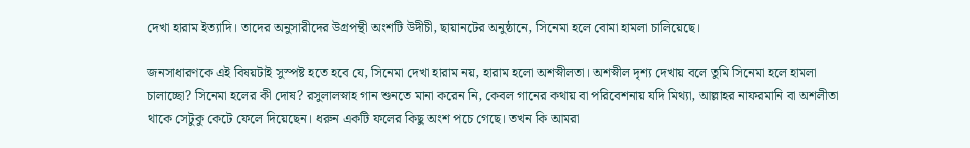দেখা হারাম ইত্যাদি। তাদের অনুসারীদের উগ্রপন্থী অংশটি উদীচী, ছায়ানটের অনুষ্ঠানে, সিনেমা হলে বোমা হামলা চালিয়েছে।

জনসাধারণকে এই বিষয়টাই সুস্পষ্ট হতে হবে যে, সিনেমা দেখা হারাম নয়, হারাম হলো অশস্নীলতা। অশস্নীল দৃশ্য দেখায় বলে তুমি সিনেমা হলে হামলা চালাচ্ছো? সিনেমা হলের কী দোষ? রসুলালস্নাহ গান শুনতে মানা করেন নি, কেবল গানের কথায় বা পরিবেশনায় যদি মিথ্যা, আল্লাহর নাফরমানি বা অশলীতা থাকে সেটুকু কেটে ফেলে দিয়েছেন। ধরুন একটি ফলের কিছু অংশ পচে গেছে। তখন কি আমরা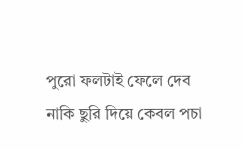পুরো ফলটাই ফেলে দেব নাকি ছুরি দিয়ে কেবল পচা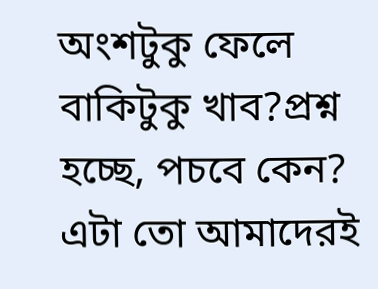অংশটুকু ফেলে বাকিটুকু খাব?প্রশ্ন হচ্ছে, পচবে কেন? এটা তো আমাদেরই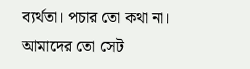ব্যর্থতা। পচার তো কথা না। আমাদের তো সেট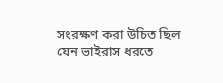সংরক্ষণ করা উচিত ছিল যেন ভাইরাস ধরতে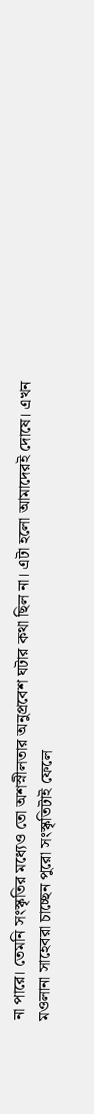না পারে। তেমনি সংস্কৃতির মধ্যেও তো অশস্নীলতার অনুপ্রবেশ ঘটার কথা ছিল না। এটা হলো আমাদেরই দোষে। এখন মওলানা সাহেবরা চাচ্ছেন পুরো সংস্কৃতিটাই ফেলে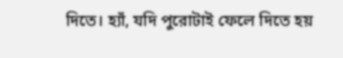দিতে। হ্যাঁ, যদি পুরোটাই ফেলে দিতে হয়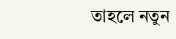তাহলে নতুন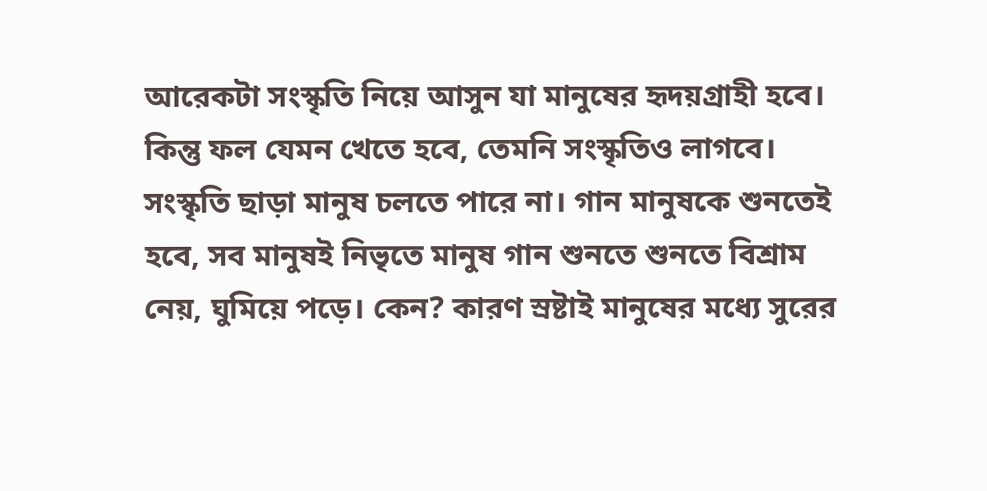আরেকটা সংস্কৃতি নিয়ে আসুন যা মানুষের হৃদয়গ্রাহী হবে। কিন্তু ফল যেমন খেতে হবে, তেমনি সংস্কৃতিও লাগবে।
সংস্কৃতি ছাড়া মানুষ চলতে পারে না। গান মানুষকে শুনতেই হবে, সব মানুষই নিভৃতে মানুষ গান শুনতে শুনতে বিশ্রাম নেয়, ঘুমিয়ে পড়ে। কেন? কারণ স্রষ্টাই মানুষের মধ্যে সুরের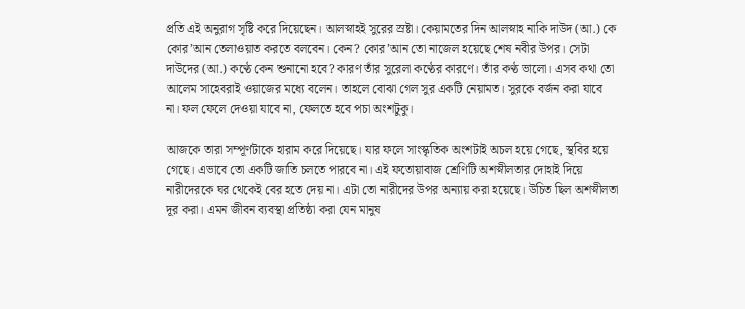প্রতি এই অনুরাগ সৃষ্টি করে দিয়েছেন। আলস্নাহই সুরের স্রষ্টা। কেয়ামতের দিন আলস্নাহ নাকি দাউদ (আ.) কে কোর’আন তেলাওয়াত করতে বলবেন। কেন? কোর’আন তো নাজেল হয়েছে শেষ নবীর উপর। সেটা দাউদের (আ.) কণ্ঠে কেন শুনানো হবে? কারণ তাঁর সুরেলা কণ্ঠের কারণে। তাঁর কণ্ঠ ভালো। এসব কথা তো আলেম সাহেবরাই ওয়াজের মধ্যে বলেন। তাহলে বোঝা গেল সুর একটি নেয়ামত। সুরকে বর্জন করা যাবে না। ফল ফেলে দেওয়া যাবে না, ফেলতে হবে পচা অংশটুকু।

আজকে তারা সম্পূর্ণটাকে হারাম করে দিয়েছে। যার ফলে সাংস্কৃতিক অংশটাই অচল হয়ে গেছে, স্থবির হয়ে গেছে। এভাবে তো একটি জাতি চলতে পারবে না। এই ফতোয়াবাজ শ্রেণিটি অশস্নীলতার দোহাই দিয়ে নারীদেরকে ঘর থেকেই বের হতে দেয় না। এটা তো নারীদের উপর অন্যায় করা হয়েছে। উচিত ছিল অশস্নীলতা দূর করা। এমন জীবন ব্যবস্থা প্রতিষ্ঠা করা যেন মানুষ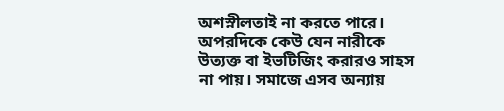অশস্নীলতাই না করতে পারে। অপরদিকে কেউ যেন নারীকে উত্যক্ত বা ইভটিজিং করারও সাহস না পায়। সমাজে এসব অন্যায়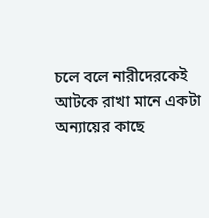চলে বলে নারীদেরকেই আটকে রাখা মানে একটা অন্যায়ের কাছে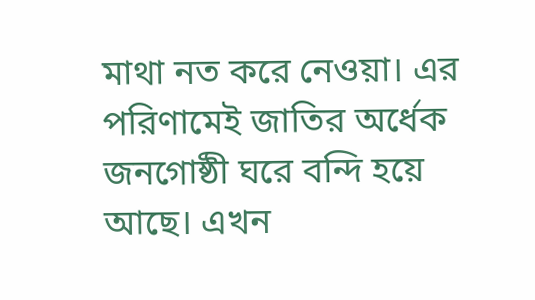মাথা নত করে নেওয়া। এর পরিণামেই জাতির অর্ধেক জনগোষ্ঠী ঘরে বন্দি হয়ে আছে। এখন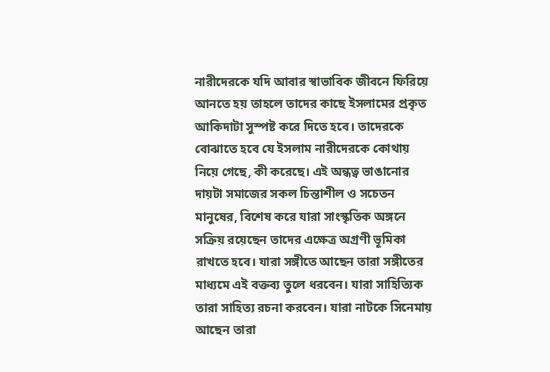নারীদেরকে যদি আবার স্বাভাবিক জীবনে ফিরিয়ে আনতে হয় তাহলে তাদের কাছে ইসলামের প্রকৃত আকিদাটা সুস্পষ্ট করে দিতে হবে। তাদেরকে বোঝাতে হবে যে ইসলাম নারীদেরকে কোথায় নিয়ে গেছে, কী করেছে। এই অন্ধত্ব ভাঙানোর দায়টা সমাজের সকল চিন্তাশীল ও সচেতন মানুষের, বিশেষ করে যারা সাংস্কৃতিক অঙ্গনে সক্রিয় রয়েছেন তাদের এক্ষেত্র অগ্রণী ভূমিকা রাখতে হবে। যারা সঙ্গীতে আছেন তারা সঙ্গীতের মাধ্যমে এই বক্তব্য তুলে ধরবেন। যারা সাহিত্যিক তারা সাহিত্য রচনা করবেন। যারা নাটকে সিনেমায় আছেন তারা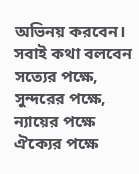অভিনয় করবেন। সবাই কথা বলবেন সত্যের পক্ষে,  সুন্দরের পক্ষে,  ন্যায়ের পক্ষে ঐক্যের পক্ষে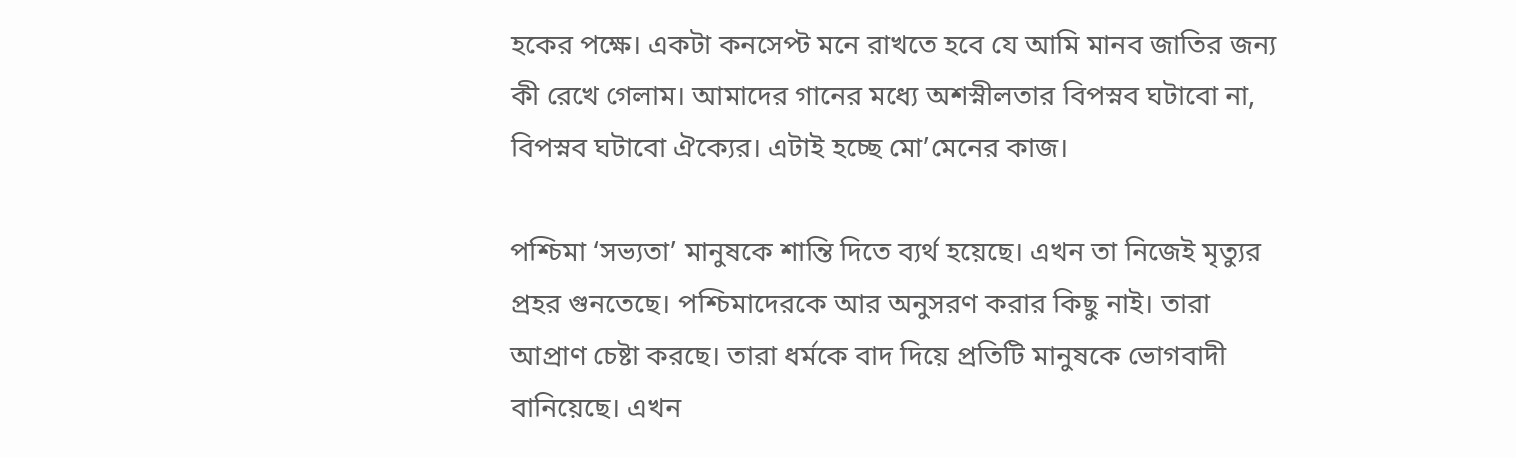হকের পক্ষে। একটা কনসেপ্ট মনে রাখতে হবে যে আমি মানব জাতির জন্য কী রেখে গেলাম। আমাদের গানের মধ্যে অশস্নীলতার বিপস্নব ঘটাবো না, বিপস্নব ঘটাবো ঐক্যের। এটাই হচ্ছে মো’মেনের কাজ।

পশ্চিমা ‘সভ্যতা’ মানুষকে শান্তি দিতে ব্যর্থ হয়েছে। এখন তা নিজেই মৃত্যুর প্রহর গুনতেছে। পশ্চিমাদেরকে আর অনুসরণ করার কিছু নাই। তারা আপ্রাণ চেষ্টা করছে। তারা ধর্মকে বাদ দিয়ে প্রতিটি মানুষকে ভোগবাদী বানিয়েছে। এখন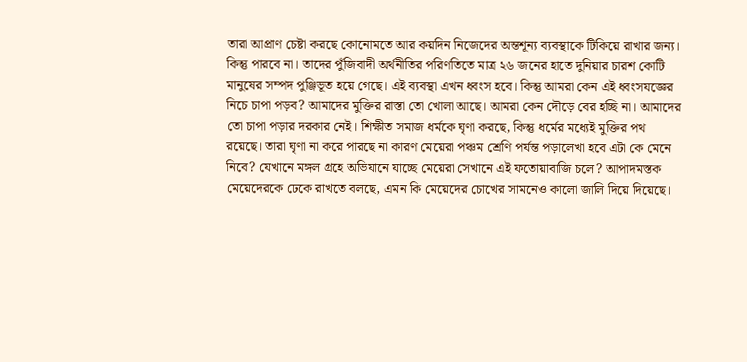তারা আপ্রাণ চেষ্টা করছে কোনোমতে আর কয়দিন নিজেদের অন্তশূন্য ব্যবস্থাকে টিকিয়ে রাখার জন্য। কিন্তু পারবে না। তাদের পুঁজিবাদী অর্থনীতির পরিণতিতে মাত্র ২৬ জনের হাতে দুনিয়ার চারশ কোটি মানুষের সম্পদ পুঞ্জিভূত হয়ে গেছে। এই ব্যবস্থা এখন ধ্বংস হবে। কিন্তু আমরা কেন এই ধ্বংসযজ্ঞের নিচে চাপা পড়ব? আমাদের মুক্তির রাস্তা তো খোলা আছে। আমরা কেন দৌড়ে বের হচ্ছি না। আমাদের তো চাপা পড়ার দরকার নেই। শিক্ষীত সমাজ ধর্মকে ঘৃণা করছে, কিন্তু ধর্মের মধ্যেই মুক্তির পথ রয়েছে। তারা ঘৃণা না করে পারছে না কারণ মেয়েরা পঞ্চম শ্রেণি পর্যন্ত পড়ালেখা হবে এটা কে মেনে নিবে? যেখানে মঙ্গল গ্রহে অভিযানে যাচ্ছে মেয়েরা সেখানে এই ফতোয়াবাজি চলে? আপাদমস্তক  মেয়েদেরকে ঢেকে রাখতে বলছে, এমন কি মেয়েদের চোখের সামনেও কালো জালি দিয়ে দিয়েছে।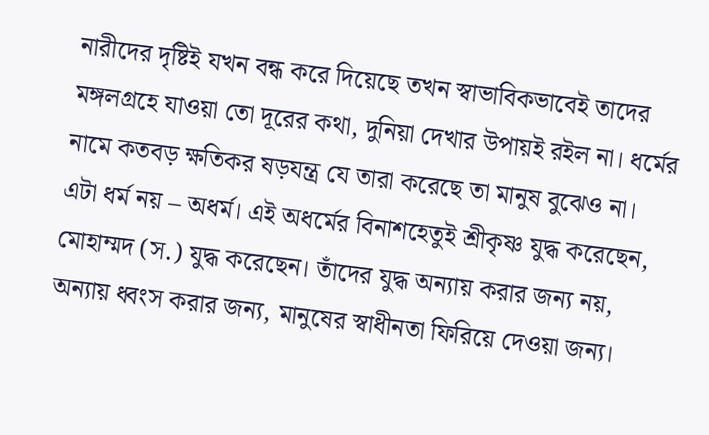নারীদের দৃষ্টিই যখন বন্ধ করে দিয়েছে তখন স্বাভাবিকভাবেই তাদের মঙ্গলগ্রহে যাওয়া তো দূরের কথা, দুনিয়া দেখার উপায়ই রইল না। ধর্মের নামে কতবড় ক্ষতিকর ষড়যন্ত্র যে তারা করেছে তা মানুষ বুঝেও না। এটা ধর্ম নয় – অধর্ম। এই অধর্মের বিনাশহেতুই শ্রীকৃষ্ণ যুদ্ধ করেছেন, মোহাম্মদ (স.) যুদ্ধ করেছেন। তাঁদের যুদ্ধ অন্যায় করার জন্য নয়, অন্যায় ধ্বংস করার জন্য, মানুষের স্বাধীনতা ফিরিয়ে দেওয়া জন্য।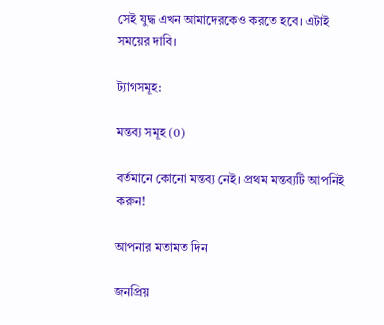সেই যুদ্ধ এখন আমাদেরকেও করতে হবে। এটাই সময়ের দাবি।

ট্যাগসমূহ:

মন্তব্য সমূহ (0)

বর্তমানে কোনো মন্তব্য নেই। প্রথম মন্তব্যটি আপনিই করুন!

আপনার মতামত দিন

জনপ্রিয়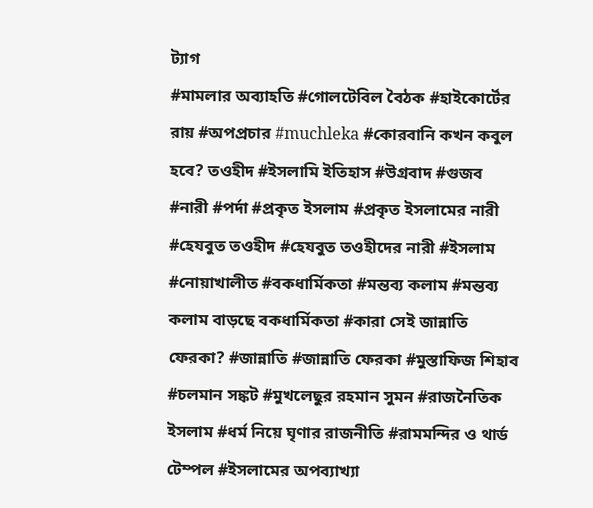ট্যাগ
#মামলার অব্যাহতি #গোলটেবিল বৈঠক #হাইকোর্টের রায় #অপপ্রচার #muchleka #কোরবানি কখন কবুল হবে? তওহীদ #ইসলামি ইতিহাস #উগ্রবাদ #গুজব #নারী #পর্দা #প্রকৃত ইসলাম #প্রকৃত ইসলামের নারী #হেযবুত তওহীদ #হেযবুত তওহীদের নারী #ইসলাম #নোয়াখালীত #বকধার্মিকতা #মন্তব্য কলাম #মন্তব্য কলাম বাড়ছে বকধার্মিকতা #কারা সেই জান্নাতি ফেরকা? #জান্নাতি #জান্নাতি ফেরকা #মুস্তাফিজ শিহাব #চলমান সঙ্কট #মুখলেছুর রহমান সুমন #রাজনৈতিক ইসলাম #ধর্ম নিয়ে ঘৃণার রাজনীতি #রামমন্দির ও থার্ড টেম্পল #ইসলামের অপব্যাখ্যা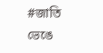#জাতি ভেঙে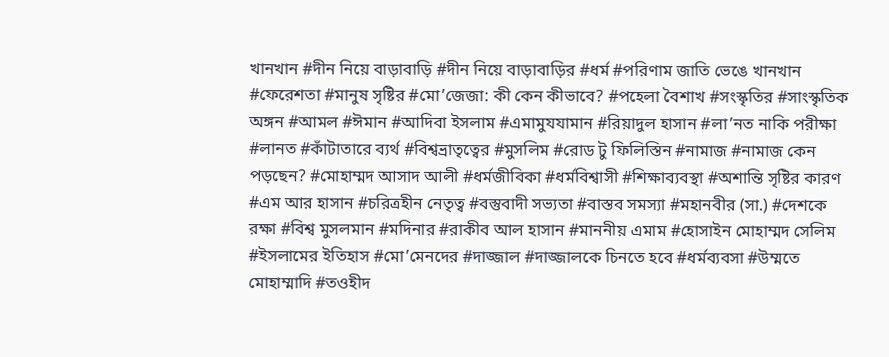খানখান #দীন নিয়ে বাড়াবাড়ি #দীন নিয়ে বাড়াবাড়ির #ধর্ম #পরিণাম জাতি ভেঙে খানখান #ফেরেশতা #মানুষ সৃষ্টির #মো’জেজা: কী কেন কীভাবে? #পহেলা বৈশাখ #সংস্কৃতির #সাংস্কৃতিক অঙ্গন #আমল #ঈমান #আদিবা ইসলাম #এমামুযযামান #রিয়াদুল হাসান #লা’নত নাকি পরীক্ষা #লানত #কাঁটাতারে ব্যর্থ #বিশ্বভ্রাতৃত্বের #মুসলিম #রোড টু ফিলিস্তিন #নামাজ #নামাজ কেন পড়ছেন? #মোহাম্মদ আসাদ আলী #ধর্মজীবিকা #ধর্মবিশ্বাসী #শিক্ষাব্যবস্থা #অশান্তি সৃষ্টির কারণ #এম আর হাসান #চরিত্রহীন নেতৃত্ব #বস্তুবাদী সভ্যতা #বাস্তব সমস্যা #মহানবীর (সা.) #দেশকে রক্ষা #বিশ্ব মুসলমান #মদিনার #রাকীব আল হাসান #মাননীয় এমাম #হোসাইন মোহাম্মদ সেলিম #ইসলামের ইতিহাস #মো’মেনদের #দাজ্জাল #দাজ্জালকে চিনতে হবে #ধর্মব্যবসা #উম্মতে মোহাম্মাদি #তওহীদ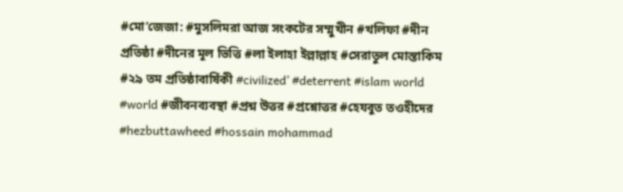#মো’জেজা: #মুসলিমরা আজ সংকটের সম্মুখীন #খলিফা #দীন প্রতিষ্ঠা #দীনের মূল ভিত্তি #লা ইলাহা ইল্লাল্লাহ #সেরাতুল মোস্তাকিম #২৯ তম প্রতিষ্ঠাবার্ষিকী #civilized’ #deterrent #islam world #world #জীবনব্যবস্থা #প্রশ্ন উত্তর #প্রশ্নোত্তর #হেযবুত তওহীদের #hezbuttawheed #hossain mohammad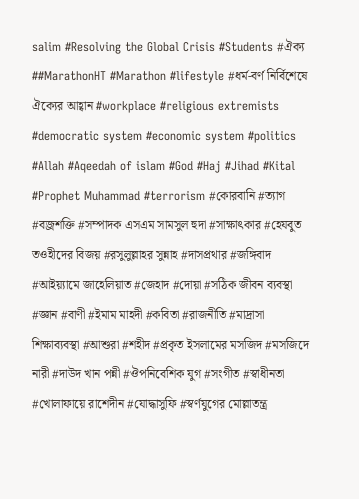salim #Resolving the Global Crisis #Students #ঐক্য ##MarathonHT #Marathon #lifestyle #ধর্ম-বর্ণ নির্বিশেষে ঐক্যের আহ্বান #workplace #religious extremists #democratic system #economic system #politics #Allah #Aqeedah of islam #God #Haj #Jihad #Kital #Prophet Muhammad #terrorism #কোরবানি #ত্যাগ #বজ্রশক্তি #সম্পাদক এসএম সামসুল হুদা #সাক্ষাৎকার #হেযবুত তওহীদের বিজয় #রসুলুল্লাহর সুন্নাহ #দাসপ্রথার #জঙ্গিবাদ #আইয়্যামে জাহেলিয়াত #জেহাদ #দোয়া #সঠিক জীবন ব্যবস্থা #জ্ঞান #বাণী #ইমাম মাহদী #কবিতা #রাজনীতি #মাদ্রাসা শিক্ষাব্যবস্থা #আশুরা #শহীদ #প্রকৃত ইসলামের মসজিদ #মসজিদে নারী #দাউদ খান পন্নী #ঔপনিবেশিক যুগ #সংগীত #স্বাধীনতা #খোলাফায়ে রাশেদীন #যোদ্ধাসুফি #স্বর্ণযুগের মোল্লাতন্ত্র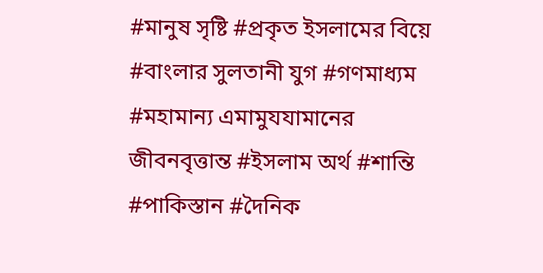#মানুষ সৃষ্টি #প্রকৃত ইসলামের বিয়ে #বাংলার সুলতানী যুগ #গণমাধ্যম #মহামান্য এমামুযযামানের জীবনবৃত্তান্ত #ইসলাম অর্থ #শান্তি #পাকিস্তান #দৈনিক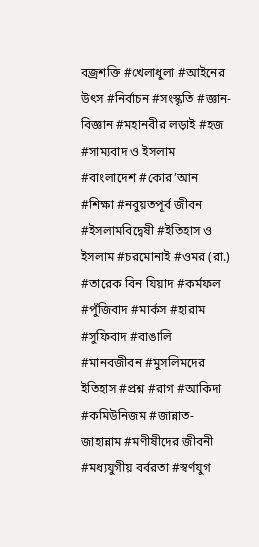বজ্রশক্তি #খেলাধুলা #আইনের উৎস #নির্বাচন #সংস্কৃতি #জ্ঞান-বিজ্ঞান #মহানবীর লড়াই #হজ #সাম্যবাদ ও ইসলাম #বাংলাদেশ #কোর’আন #শিক্ষা #নবুয়তপূর্ব জীবন #ইসলামবিদ্বেষী #ইতিহাস ও ইসলাম #চরমোনাই #ওমর (রা.) #তারেক বিন যিয়াদ #কর্মফল #পুঁজিবাদ #মার্কস #হারাম #সুফিবাদ #বাঙালি #মানবজীবন #মুসলিমদের ইতিহাস #প্রশ্ন #রাগ #আকিদা #কমিউনিজম #জান্নাত-জাহান্নাম #মণীষীদের জীবনী #মধ্যযুগীয় বর্বরতা #স্বর্ণযুগ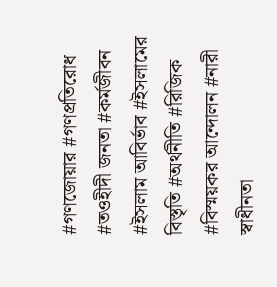#গণজোয়ার #গণপ্রতিরোধ #তওহীদী জনতা #কর্মজীবন #ইসলাম আবির্ভাব #ইসলামের বিস্তৃতি #অর্থনীতি #রিজিক #বিস্ময়কর আন্দোলন #নারী স্বাধীনতা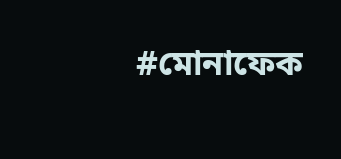#মোনাফেক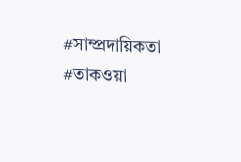#সাম্প্রদায়িকতা #তাকওয়া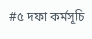#৫ দফা কর্মসূচি